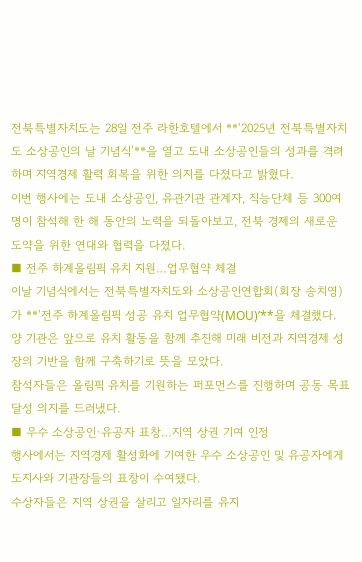전북특별자치도는 28일 전주 라한호텔에서 **‘2025년 전북특별자치도 소상공인의 날 기념식’**을 열고 도내 소상공인들의 성과를 격려하며 지역경제 활력 회복을 위한 의지를 다졌다고 밝혔다.
이번 행사에는 도내 소상공인, 유관기관 관계자, 직능단체 등 300여 명이 참석해 한 해 동안의 노력을 되돌아보고, 전북 경제의 새로운 도약을 위한 연대와 협력을 다졌다.
■ 전주 하계올림픽 유치 지원…업무협약 체결
이날 기념식에서는 전북특별자치도와 소상공인연합회(회장 송치영)가 **‘전주 하계올림픽 성공 유치 업무협약(MOU)’**을 체결했다.
양 기관은 앞으로 유치 활동을 함께 추진해 미래 비전과 지역경제 성장의 기반을 함께 구축하기로 뜻을 모았다.
참석자들은 올림픽 유치를 기원하는 퍼포먼스를 진행하며 공동 목표 달성 의지를 드러냈다.
■ 우수 소상공인·유공자 표창…지역 상권 기여 인정
행사에서는 지역경제 활성화에 기여한 우수 소상공인 및 유공자에게 도지사와 기관장들의 표창이 수여됐다.
수상자들은 지역 상권을 살리고 일자리를 유지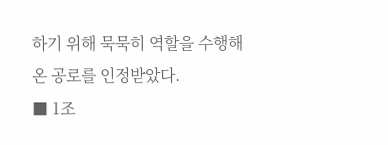하기 위해 묵묵히 역할을 수행해 온 공로를 인정받았다.
■ 1조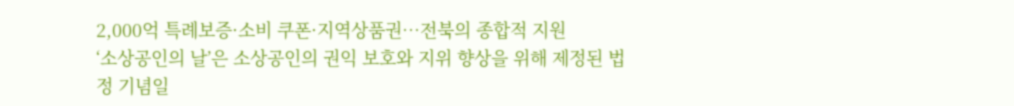2,000억 특례보증·소비 쿠폰·지역상품권…전북의 종합적 지원
‘소상공인의 날’은 소상공인의 권익 보호와 지위 향상을 위해 제정된 법정 기념일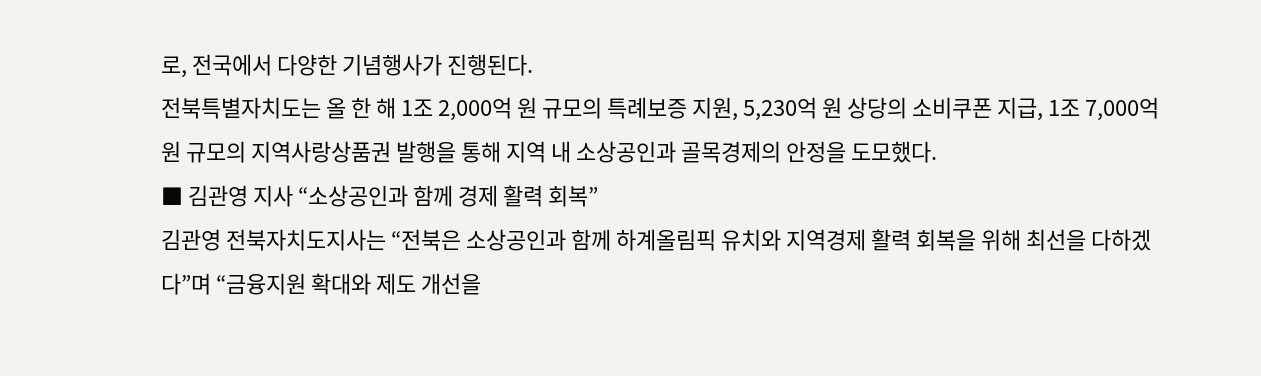로, 전국에서 다양한 기념행사가 진행된다.
전북특별자치도는 올 한 해 1조 2,000억 원 규모의 특례보증 지원, 5,230억 원 상당의 소비쿠폰 지급, 1조 7,000억 원 규모의 지역사랑상품권 발행을 통해 지역 내 소상공인과 골목경제의 안정을 도모했다.
■ 김관영 지사 “소상공인과 함께 경제 활력 회복”
김관영 전북자치도지사는 “전북은 소상공인과 함께 하계올림픽 유치와 지역경제 활력 회복을 위해 최선을 다하겠다”며 “금융지원 확대와 제도 개선을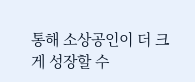통해 소상공인이 더 크게 성장할 수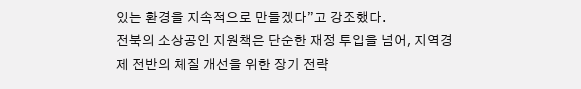있는 환경을 지속적으로 만들겠다”고 강조했다.
전북의 소상공인 지원책은 단순한 재정 투입을 넘어, 지역경제 전반의 체질 개선을 위한 장기 전략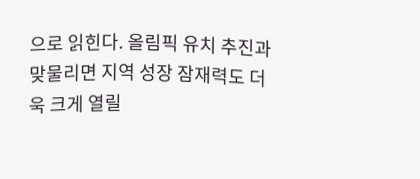으로 읽힌다. 올림픽 유치 추진과 맞물리면 지역 성장 잠재력도 더욱 크게 열릴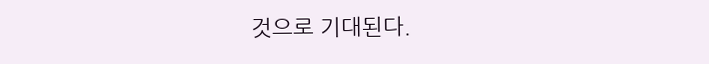것으로 기대된다.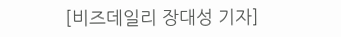[비즈데일리 장대성 기자]